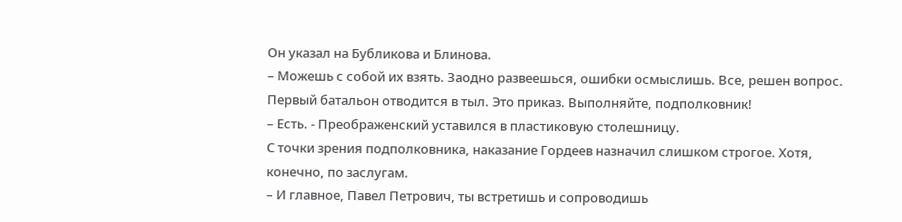Он указал на Бубликова и Блинова.
– Можешь с собой их взять. Заодно развеешься, ошибки осмыслишь. Все, решен вопрос. Первый батальон отводится в тыл. Это приказ. Выполняйте, подполковник!
– Есть. - Преображенский уставился в пластиковую столешницу.
С точки зрения подполковника, наказание Гордеев назначил слишком строгое. Хотя, конечно, по заслугам.
– И главное, Павел Петрович, ты встретишь и сопроводишь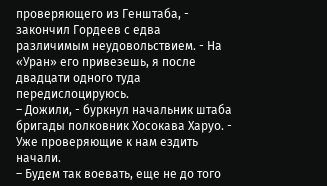проверяющего из Генштаба, - закончил Гордеев с едва различимым неудовольствием. - На «Уран» его привезешь, я после двадцати одного туда передислоцируюсь.
– Дожили, - буркнул начальник штаба бригады полковник Хосокава Харуо. - Уже проверяющие к нам ездить начали.
– Будем так воевать, еще не до того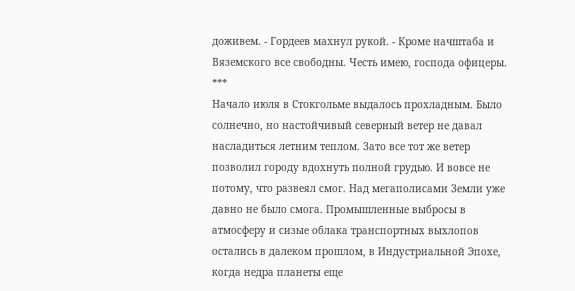доживем. - Гордеев махнул рукой. - Кроме начштаба и Вяземского все свободны. Честь имею, господа офицеры.
***
Начало июля в Стокгольме выдалось прохладным. Было солнечно, но настойчивый северный ветер не давал насладиться летним теплом. Зато все тот же ветер позволил городу вдохнуть полной грудью. И вовсе не потому, что развеял смог. Над мегаполисами Земли уже давно не было смога. Промышленные выбросы в атмосферу и сизые облака транспортных выхлопов остались в далеком прошлом, в Индустриальной Эпохе, когда недра планеты еще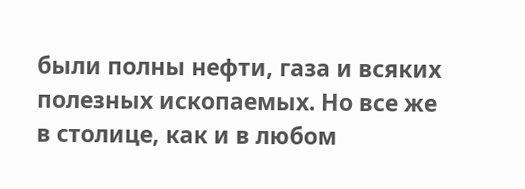были полны нефти, газа и всяких полезных ископаемых. Но все же в столице, как и в любом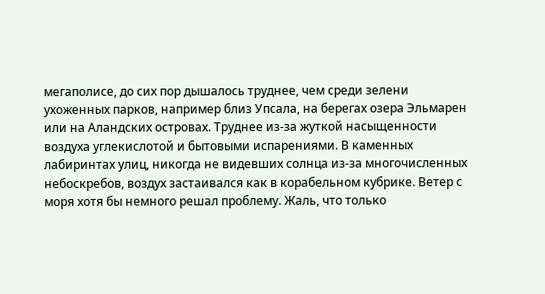мегаполисе, до сих пор дышалось труднее, чем среди зелени ухоженных парков, например близ Упсала, на берегах озера Эльмарен или на Аландских островах. Труднее из-за жуткой насыщенности воздуха углекислотой и бытовыми испарениями. В каменных лабиринтах улиц, никогда не видевших солнца из-за многочисленных небоскребов, воздух застаивался как в корабельном кубрике. Ветер с моря хотя бы немного решал проблему. Жаль, что только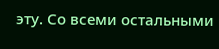эту. Со всеми остальными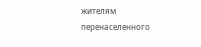жителям перенаселенного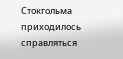Стокгольма приходилось справляться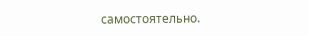самостоятельно.